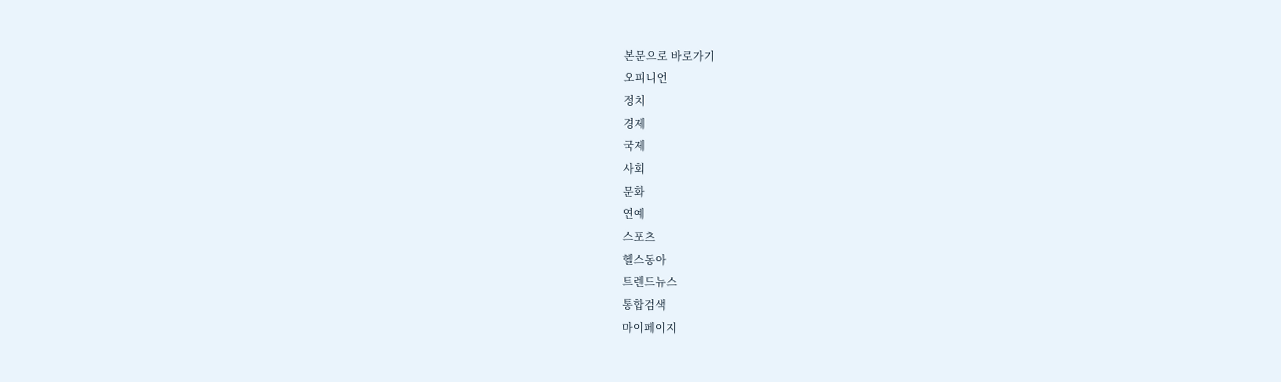본문으로 바로가기
오피니언
정치
경제
국제
사회
문화
연예
스포츠
헬스동아
트렌드뉴스
통합검색
마이페이지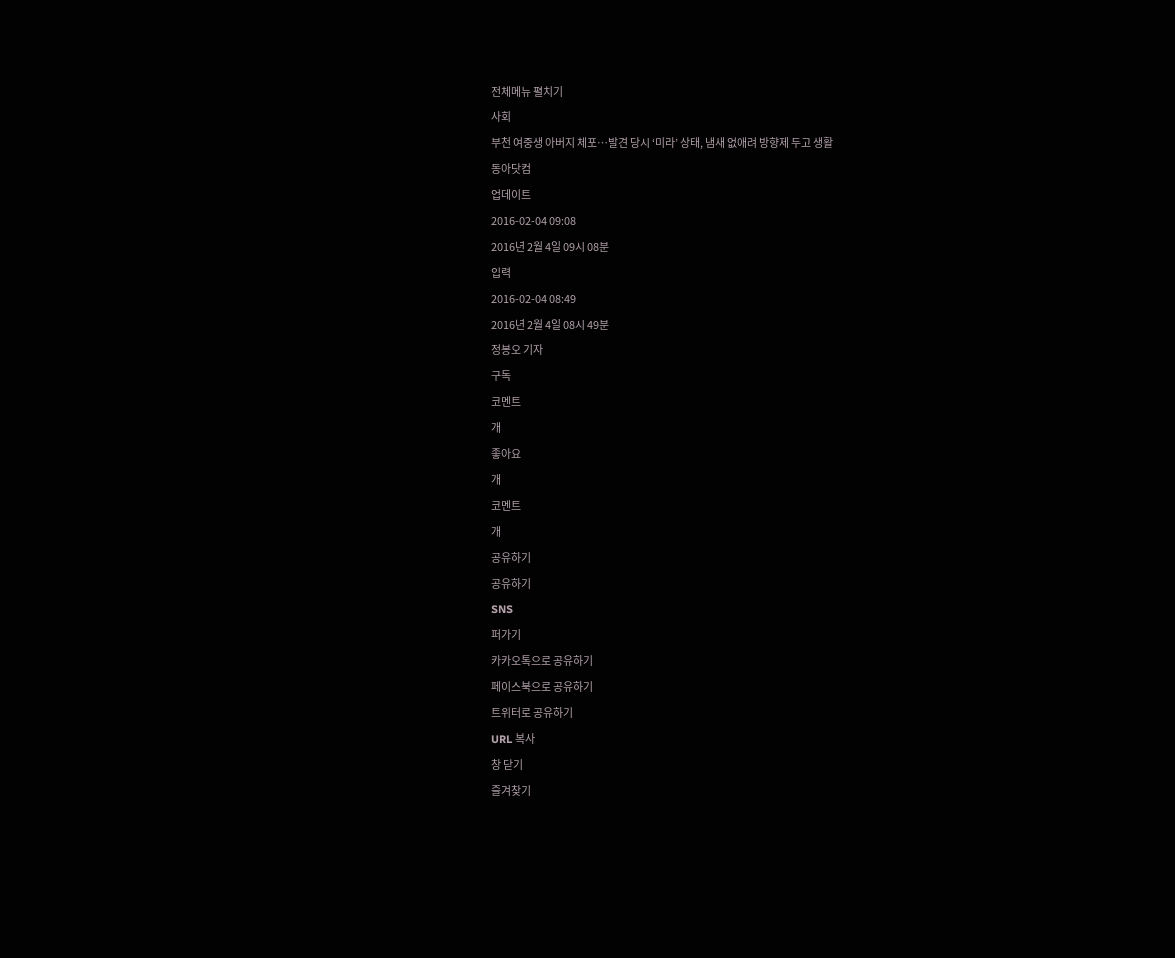전체메뉴 펼치기
사회
부천 여중생 아버지 체포…발견 당시 ‘미라’ 상태, 냄새 없애려 방향제 두고 생활
동아닷컴
업데이트
2016-02-04 09:08
2016년 2월 4일 09시 08분
입력
2016-02-04 08:49
2016년 2월 4일 08시 49분
정봉오 기자
구독
코멘트
개
좋아요
개
코멘트
개
공유하기
공유하기
SNS
퍼가기
카카오톡으로 공유하기
페이스북으로 공유하기
트위터로 공유하기
URL 복사
창 닫기
즐겨찾기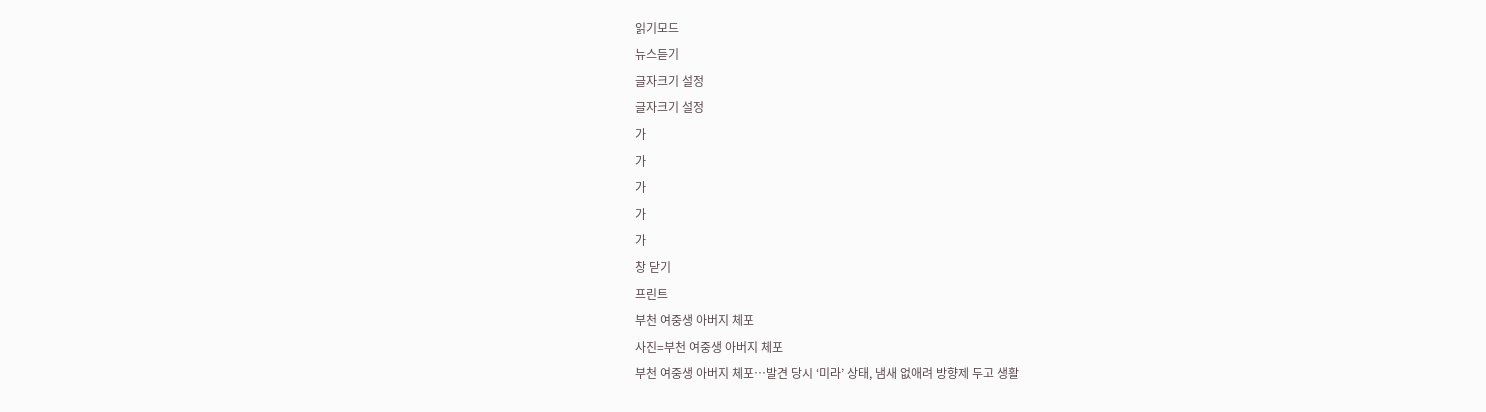읽기모드
뉴스듣기
글자크기 설정
글자크기 설정
가
가
가
가
가
창 닫기
프린트
부천 여중생 아버지 체포
사진=부천 여중생 아버지 체포
부천 여중생 아버지 체포…발견 당시 ‘미라’ 상태, 냄새 없애려 방향제 두고 생활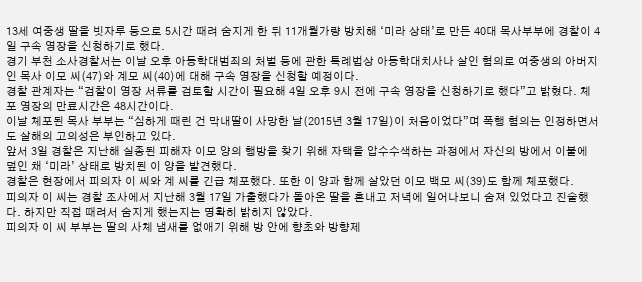13세 여중생 딸을 빗자루 등으로 5시간 때려 숨지게 한 뒤 11개월가량 방치해 ‘미라 상태’로 만든 40대 목사부부에 경찰이 4일 구속 영장을 신청하기로 했다.
경기 부천 소사경찰서는 이날 오후 아동학대범죄의 처벌 등에 관한 특례법상 아동학대치사나 살인 혐의로 여중생의 아버지인 목사 이모 씨(47)와 계모 씨(40)에 대해 구속 영장을 신청할 예정이다.
경찰 관계자는 “검찰이 영장 서류를 검토할 시간이 필요해 4일 오후 9시 전에 구속 영장을 신청하기로 했다”고 밝혔다. 체포 영장의 만료시간은 48시간이다.
이날 체포된 목사 부부는 “심하게 때린 건 막내딸이 사망한 날(2015년 3월 17일)이 처음이었다”며 폭행 혐의는 인정하면서도 살해의 고의성은 부인하고 있다.
앞서 3일 경찰은 지난해 실종된 피해자 이모 양의 행방을 찾기 위해 자택을 압수수색하는 과정에서 자신의 방에서 이불에 덮인 채 ‘미라’ 상태로 방치된 이 양을 발견했다.
경찰은 현장에서 피의자 이 씨와 계 씨를 긴급 체포했다. 또한 이 양과 함께 살았던 이모 백모 씨(39)도 함께 체포했다.
피의자 이 씨는 경찰 조사에서 지난해 3월 17일 가출했다가 돌아온 딸을 혼내고 저녁에 일어나보니 숨져 있었다고 진술했다. 하지만 직접 때려서 숨지게 했는지는 명확히 밝히지 않았다.
피의자 이 씨 부부는 딸의 사체 냄새를 없애기 위해 방 안에 향초와 방향제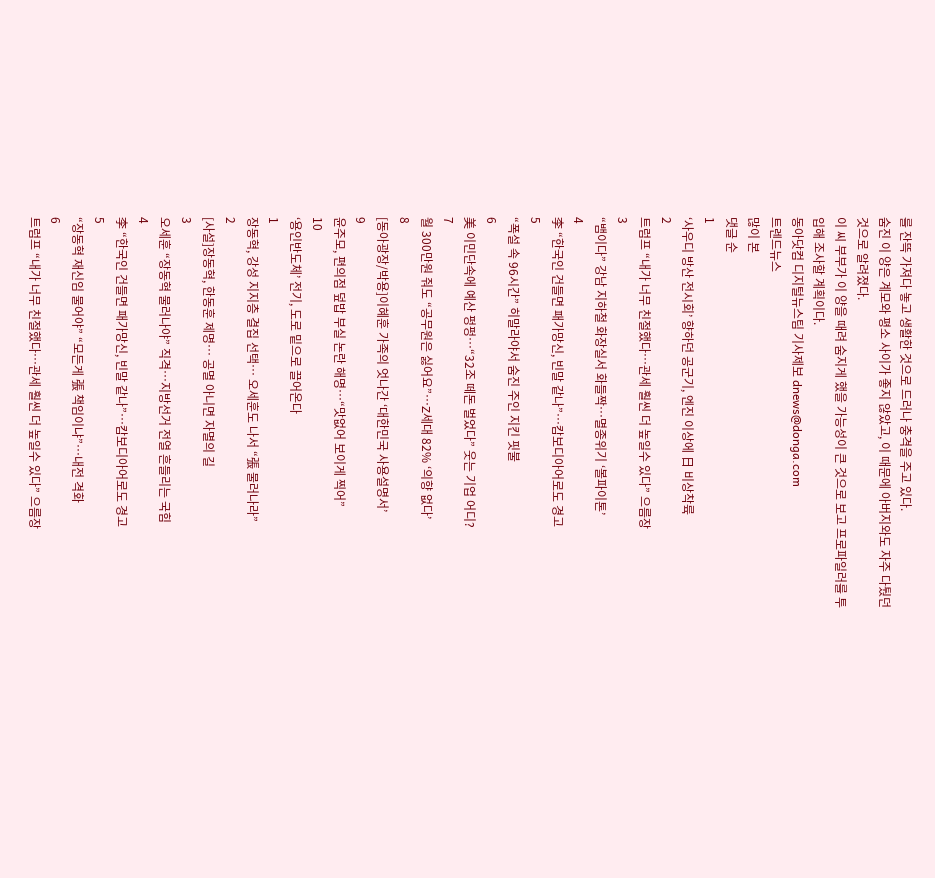를 잔뜩 가져다 놓고 생활한 것으로 드러나 충격을 주고 있다.
숨진 이 양은 계모와 평소 사이가 좋지 않았고, 이 때문에 아버지와도 자주 다퉜던 것으로 알려졌다.
이 씨 부부가 이 양을 때려 숨지게 했을 가능성이 큰 것으로 보고 프로파일러를 투입해 조사할 계획이다.
동아닷컴 디지털뉴스팀 기사제보 dnews@donga.com
트렌드뉴스
많이 본
댓글 순
1
‘사우디 방산 전시회’ 향하던 공군기, 엔진 이상에 日 비상착륙
2
트럼프 “내가 너무 친절했다…관세 훨씬 더 높일수 있다” 으름장
3
“뱀이다” 강남 지하철 화장실서 화들짝…멸종위기 ‘볼파이톤’
4
李 “한국인 건들면 패가망신, 빈말 같나”…캄보디아어로도 경고
5
“폭설 속 96시간” 히말라야서 숨진 주인 지킨 핏불
6
美 이민단속에 예산 펑펑…“32조 떼돈 벌었다” 웃는 기업 어디?
7
월 300만원 줘도 “공무원은 싫어요”…Z세대 82% ‘의향 없다’
8
[동아광장/박용]이혜훈 가족의 엇나간 ‘대한민국 사용설명서’
9
윤주모, 편의점 덮밥 부실 논란 해명…“맛없어 보이게 찍어”
10
‘용인반도체’ 전기, 도로 밑으로 끌어온다
1
장동혁, 강성 지지층 결집 선택… 오세훈도 나서 “張 물러나라”
2
[사설]장동혁, 한동훈 제명… 공멸 아니면 자멸의 길
3
오세훈 “장동혁 물러나야” 직격…지방선거 전열 흔들리는 국힘
4
李 “한국인 건들면 패가망신, 빈말 같나”…캄보디아어로도 경고
5
“장동혁 재신임 물어야” “모든게 張 책임이냐”…내전 격화
6
트럼프 “내가 너무 친절했다…관세 훨씬 더 높일수 있다” 으름장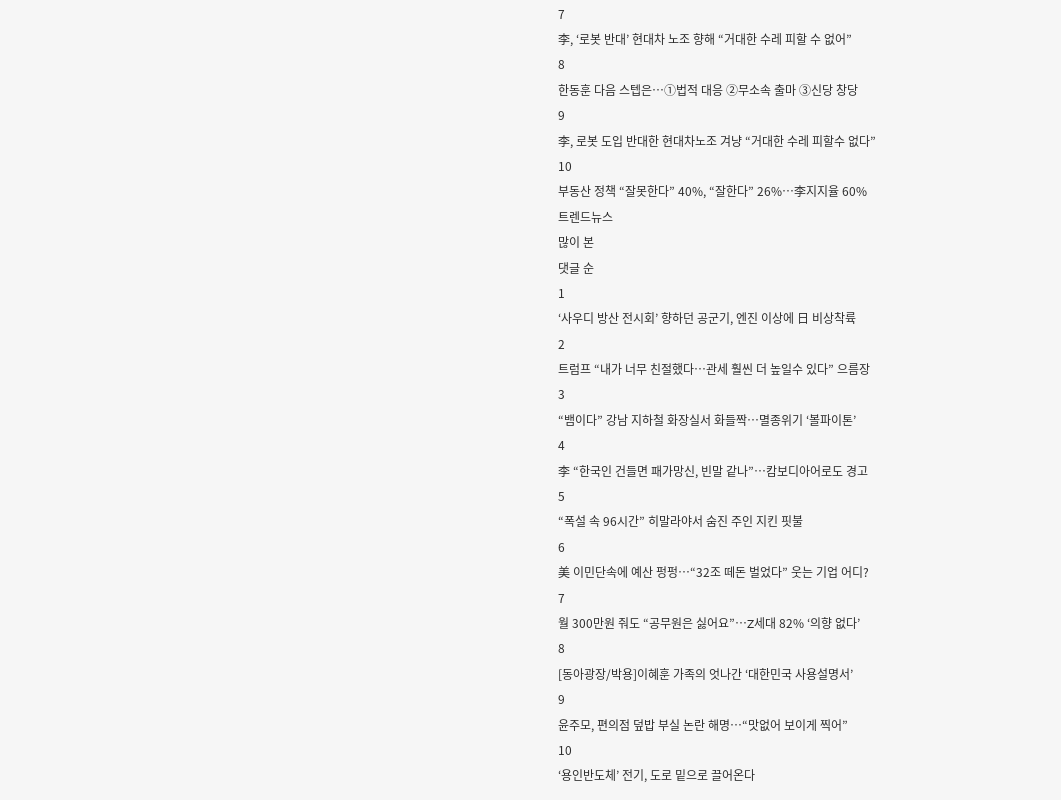7
李, ‘로봇 반대’ 현대차 노조 향해 “거대한 수레 피할 수 없어”
8
한동훈 다음 스텝은…➀법적 대응 ➁무소속 출마 ➂신당 창당
9
李, 로봇 도입 반대한 현대차노조 겨냥 “거대한 수레 피할수 없다”
10
부동산 정책 “잘못한다” 40%, “잘한다” 26%…李지지율 60%
트렌드뉴스
많이 본
댓글 순
1
‘사우디 방산 전시회’ 향하던 공군기, 엔진 이상에 日 비상착륙
2
트럼프 “내가 너무 친절했다…관세 훨씬 더 높일수 있다” 으름장
3
“뱀이다” 강남 지하철 화장실서 화들짝…멸종위기 ‘볼파이톤’
4
李 “한국인 건들면 패가망신, 빈말 같나”…캄보디아어로도 경고
5
“폭설 속 96시간” 히말라야서 숨진 주인 지킨 핏불
6
美 이민단속에 예산 펑펑…“32조 떼돈 벌었다” 웃는 기업 어디?
7
월 300만원 줘도 “공무원은 싫어요”…Z세대 82% ‘의향 없다’
8
[동아광장/박용]이혜훈 가족의 엇나간 ‘대한민국 사용설명서’
9
윤주모, 편의점 덮밥 부실 논란 해명…“맛없어 보이게 찍어”
10
‘용인반도체’ 전기, 도로 밑으로 끌어온다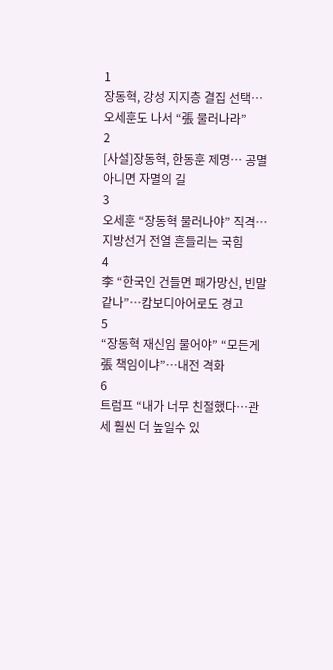1
장동혁, 강성 지지층 결집 선택… 오세훈도 나서 “張 물러나라”
2
[사설]장동혁, 한동훈 제명… 공멸 아니면 자멸의 길
3
오세훈 “장동혁 물러나야” 직격…지방선거 전열 흔들리는 국힘
4
李 “한국인 건들면 패가망신, 빈말 같나”…캄보디아어로도 경고
5
“장동혁 재신임 물어야” “모든게 張 책임이냐”…내전 격화
6
트럼프 “내가 너무 친절했다…관세 훨씬 더 높일수 있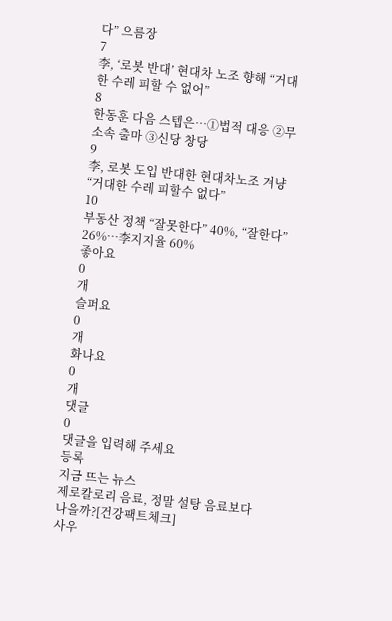다” 으름장
7
李, ‘로봇 반대’ 현대차 노조 향해 “거대한 수레 피할 수 없어”
8
한동훈 다음 스텝은…➀법적 대응 ➁무소속 출마 ➂신당 창당
9
李, 로봇 도입 반대한 현대차노조 겨냥 “거대한 수레 피할수 없다”
10
부동산 정책 “잘못한다” 40%, “잘한다” 26%…李지지율 60%
좋아요
0
개
슬퍼요
0
개
화나요
0
개
댓글
0
댓글을 입력해 주세요
등록
지금 뜨는 뉴스
제로칼로리 음료, 정말 설탕 음료보다 나을까?[건강팩트체크]
사우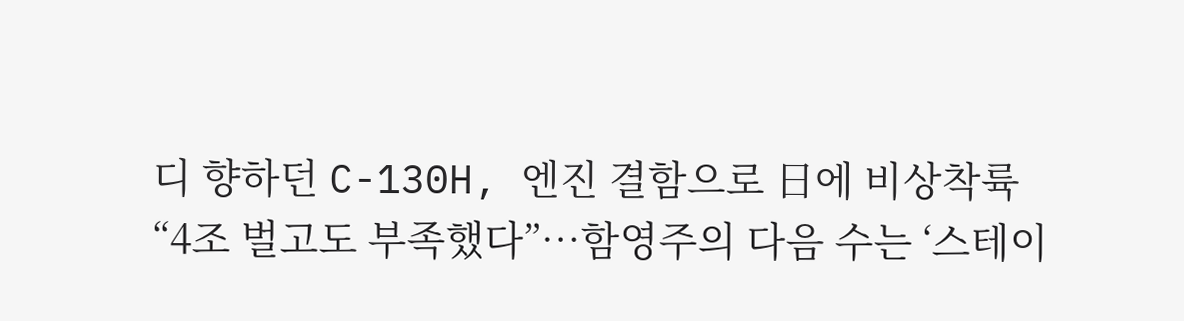디 향하던 C-130H, 엔진 결함으로 日에 비상착륙
“4조 벌고도 부족했다”…함영주의 다음 수는 ‘스테이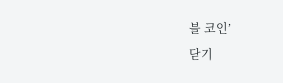블 코인’
닫기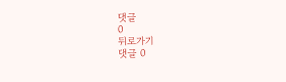댓글
0
뒤로가기
댓글 0